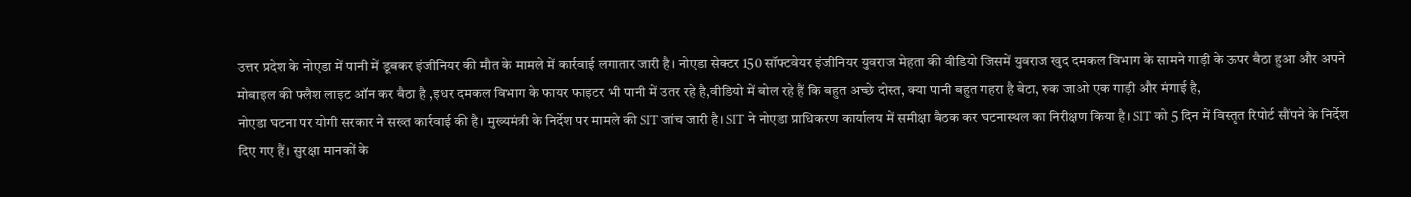उत्तर प्रदेश के नोएडा में पानी में डूबकर इंजीनियर की मौत के मामले में कार्रवाई लगातार जारी है। नोएडा सेक्टर 150 सॉफ्टवेयर इंजीनियर युवराज मेहता की वीडियो जिसमें युवराज खुद दमकल विभाग के सामने गाड़ी के ऊपर बैठा हुआ और अपने मोबाइल की फ्लैश लाइट ऑन कर बैठा है ,इधर दमकल विभाग के फायर फाइटर भी पानी में उतर रहे है,वीडियो में बोल रहे हैं कि बहुत अच्छे दोस्त, क्या पानी बहुत गहरा है बेटा, रुक जाओ एक गाड़ी और मंगाई है,
नोएडा घटना पर योगी सरकार ने सख्त कार्रवाई की है। मुख्यमंत्री के निर्देश पर मामले की SIT जांच जारी है। SIT ने नोएडा प्राधिकरण कार्यालय में समीक्षा बैठक कर घटनास्थल का निरीक्षण किया है। SIT को 5 दिन में विस्तृत रिपोर्ट सौंपने के निर्देश दिए गए हैं। सुरक्षा मानकों के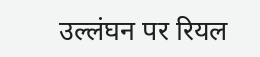उल्लंघन पर रियल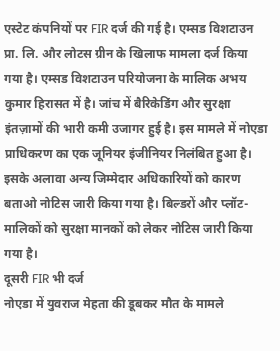एस्टेट कंपनियों पर FIR दर्ज की गई है। एम्सड विशटाउन प्रा. लि. और लोटस ग्रीन के खिलाफ मामला दर्ज किया गया है। एम्सड विशटाउन परियोजना के मालिक अभय कुमार हिरासत में है। जांच में बैरिकेडिंग और सुरक्षा इंतज़ामों की भारी कमी उजागर हुई है। इस मामले में नोएडा प्राधिकरण का एक जूनियर इंजीनियर निलंबित हुआ है। इसके अलावा अन्य जिम्मेदार अधिकारियों को कारण बताओ नोटिस जारी किया गया है। बिल्डरों और प्लॉट-मालिकों को सुरक्षा मानकों को लेकर नोटिस जारी किया गया है।
दूसरी FIR भी दर्ज
नोएडा में युवराज मेहता की डूबकर मौत के मामले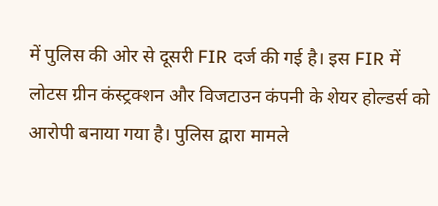में पुलिस की ओर से दूसरी FIR दर्ज की गई है। इस FIR में लोटस ग्रीन कंस्ट्रक्शन और विजटाउन कंपनी के शेयर होल्डर्स को आरोपी बनाया गया है। पुलिस द्वारा मामले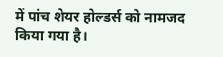में पांच शेयर होल्डर्स को नामजद किया गया है।